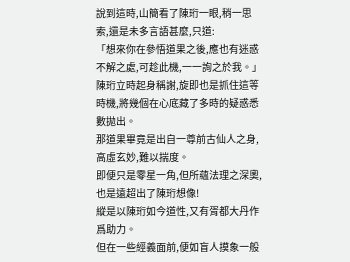說到這時,山簡看了陳珩一眼,稍一思索,還是未多言語甚麼,只道:
「想來你在參悟道果之後,應也有迷惑不解之處,可趁此機,一一詢之於我。」
陳珩立時起身稱謝,旋即也是抓住這等時機,將幾個在心底藏了多時的疑惑悉數拋出。
那道果畢竟是出自一尊前古仙人之身,高虛玄妙,難以揣度。
即便只是零星一角,但所蘊法理之深奧,也是遠超出了陳珩想像!
縱是以陳珩如今道性,又有胥都大丹作爲助力。
但在一些經義面前,便如盲人摸象一般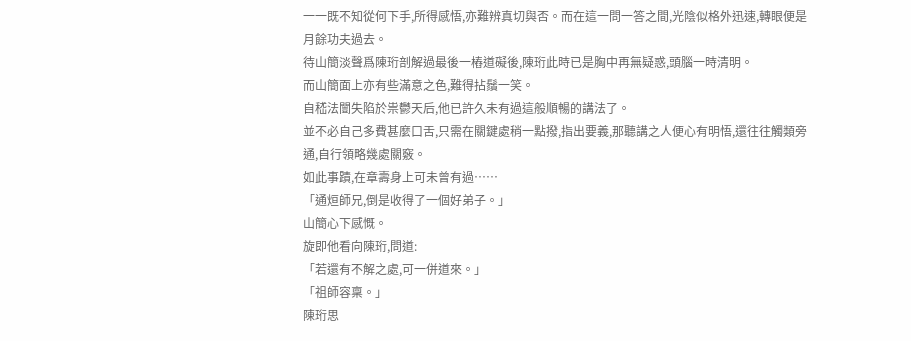一一既不知從何下手,所得感悟,亦難辨真切與否。而在這一問一答之間,光陰似格外迅速,轉眼便是月餘功夫過去。
待山簡淡聲爲陳珩剖解過最後一樁道礙後,陳珩此時已是胸中再無疑惑,頭腦一時清明。
而山簡面上亦有些滿意之色,難得拈鬚一笑。
自嵇法闓失陷於祟鬱天后,他已許久未有過這般順暢的講法了。
並不必自己多費甚麼口舌,只需在關鍵處稍一點撥,指出要義,那聽講之人便心有明悟,還往往觸類旁通,自行領略幾處關竅。
如此事蹟,在章壽身上可未曾有過……
「通烜師兄,倒是收得了一個好弟子。」
山簡心下感慨。
旋即他看向陳珩,問道:
「若還有不解之處,可一併道來。」
「祖師容稟。」
陳珩思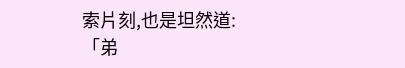索片刻,也是坦然道:
「弟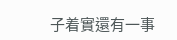子着實還有一事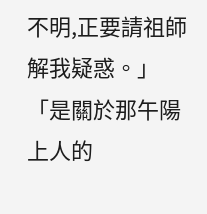不明,正要請祖師解我疑惑。」
「是關於那午陽上人的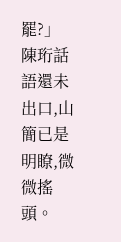罷?」
陳珩話語還未出口,山簡已是明瞭,微微搖頭。